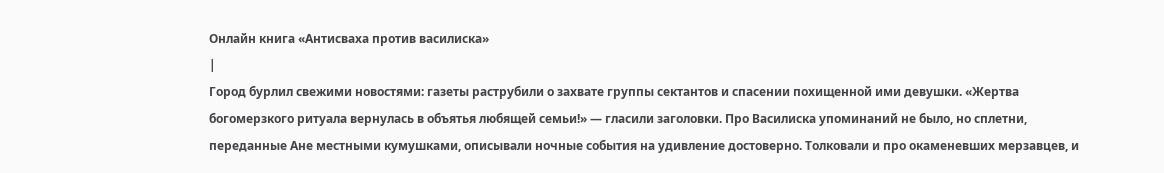Онлайн книга «Антисваха против василиска»
|
Город бурлил свежими новостями: газеты раструбили о захвате группы сектантов и спасении похищенной ими девушки. «Жертва богомерзкого ритуала вернулась в объятья любящей семьи!» — гласили заголовки. Про Василиска упоминаний не было, но сплетни, переданные Ане местными кумушками, описывали ночные события на удивление достоверно. Толковали и про окаменевших мерзавцев, и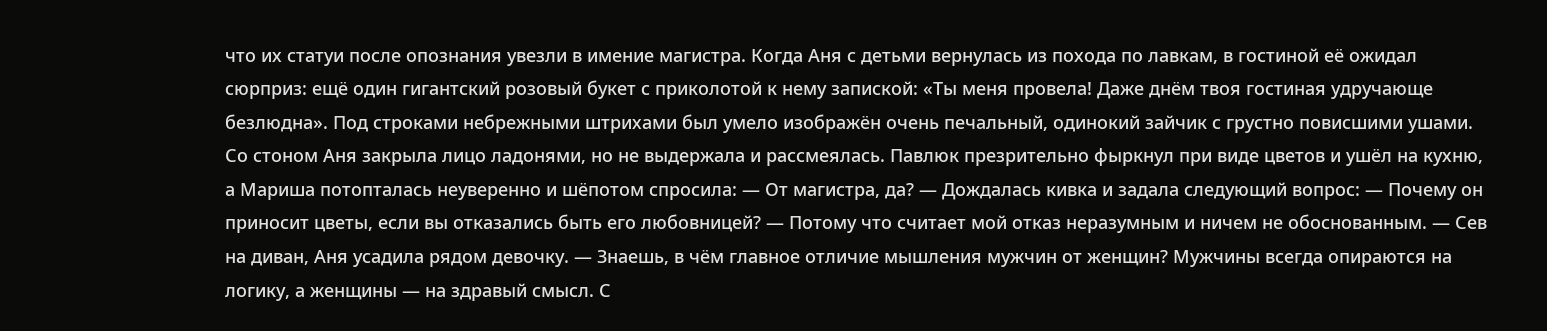что их статуи после опознания увезли в имение магистра. Когда Аня с детьми вернулась из похода по лавкам, в гостиной её ожидал сюрприз: ещё один гигантский розовый букет с приколотой к нему запиской: «Ты меня провела! Даже днём твоя гостиная удручающе безлюдна». Под строками небрежными штрихами был умело изображён очень печальный, одинокий зайчик с грустно повисшими ушами. Со стоном Аня закрыла лицо ладонями, но не выдержала и рассмеялась. Павлюк презрительно фыркнул при виде цветов и ушёл на кухню, а Мариша потопталась неуверенно и шёпотом спросила: — От магистра, да? — Дождалась кивка и задала следующий вопрос: — Почему он приносит цветы, если вы отказались быть его любовницей? — Потому что считает мой отказ неразумным и ничем не обоснованным. — Сев на диван, Аня усадила рядом девочку. — Знаешь, в чём главное отличие мышления мужчин от женщин? Мужчины всегда опираются на логику, а женщины — на здравый смысл. С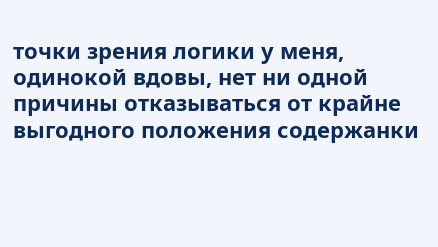точки зрения логики у меня, одинокой вдовы, нет ни одной причины отказываться от крайне выгодного положения содержанки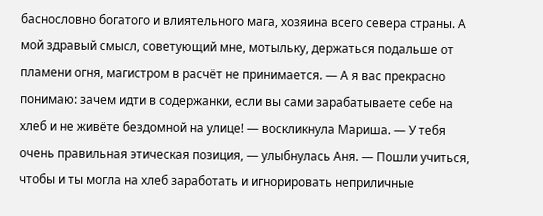баснословно богатого и влиятельного мага, хозяина всего севера страны. А мой здравый смысл, советующий мне, мотыльку, держаться подальше от пламени огня, магистром в расчёт не принимается. — А я вас прекрасно понимаю: зачем идти в содержанки, если вы сами зарабатываете себе на хлеб и не живёте бездомной на улице! — воскликнула Мариша. — У тебя очень правильная этическая позиция, — улыбнулась Аня. — Пошли учиться, чтобы и ты могла на хлеб заработать и игнорировать неприличные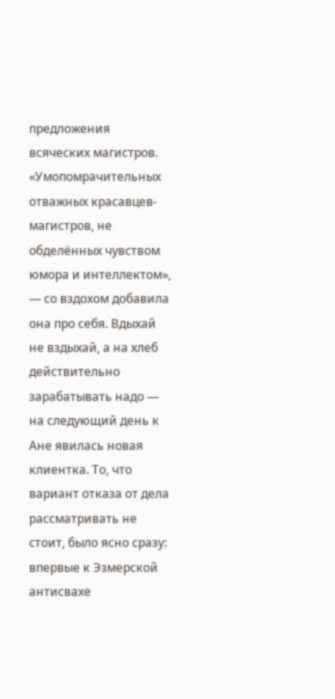предложения всяческих магистров. «Умопомрачительных отважных красавцев-магистров, не обделённых чувством юмора и интеллектом», — со вздохом добавила она про себя. Вдыхай не вздыхай, а на хлеб действительно зарабатывать надо — на следующий день к Ане явилась новая клиентка. То, что вариант отказа от дела рассматривать не стоит, было ясно сразу: впервые к Эзмерской антисвахе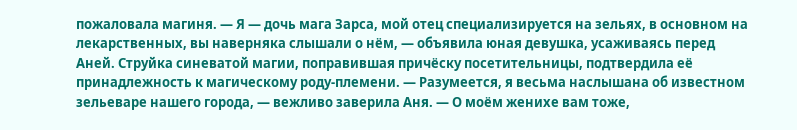пожаловала магиня. — Я — дочь мага Зарса, мой отец специализируется на зельях, в основном на лекарственных, вы наверняка слышали о нём, — объявила юная девушка, усаживаясь перед Аней. Струйка синеватой магии, поправившая причёску посетительницы, подтвердила её принадлежность к магическому роду-племени. — Разумеется, я весьма наслышана об известном зельеваре нашего города, — вежливо заверила Аня. — О моём женихе вам тоже,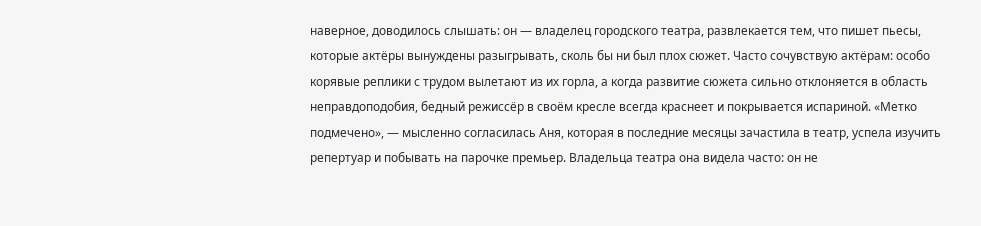наверное, доводилось слышать: он — владелец городского театра, развлекается тем, что пишет пьесы, которые актёры вынуждены разыгрывать, сколь бы ни был плох сюжет. Часто сочувствую актёрам: особо корявые реплики с трудом вылетают из их горла, а когда развитие сюжета сильно отклоняется в область неправдоподобия, бедный режиссёр в своём кресле всегда краснеет и покрывается испариной. «Метко подмечено», — мысленно согласилась Аня, которая в последние месяцы зачастила в театр, успела изучить репертуар и побывать на парочке премьер. Владельца театра она видела часто: он не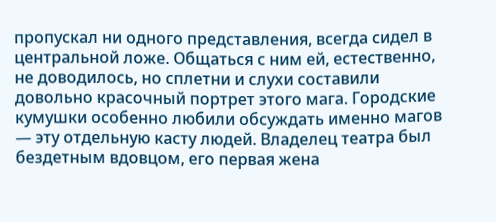пропускал ни одного представления, всегда сидел в центральной ложе. Общаться с ним ей, естественно, не доводилось, но сплетни и слухи составили довольно красочный портрет этого мага. Городские кумушки особенно любили обсуждать именно магов — эту отдельную касту людей. Владелец театра был бездетным вдовцом, его первая жена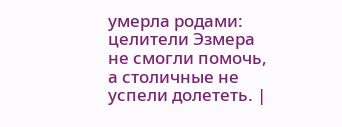умерла родами: целители Эзмера не смогли помочь, а столичные не успели долететь. |